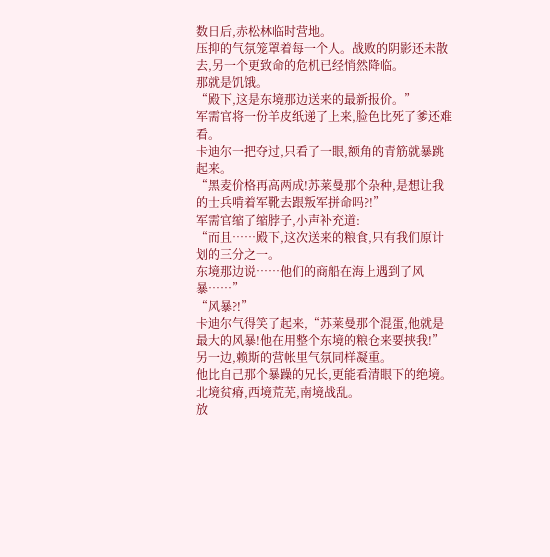数日后,赤松林临时营地。
压抑的气氛笼罩着每一个人。战败的阴影还未散去,另一个更致命的危机已经悄然降临。
那就是饥饿。
“殿下,这是东境那边送来的最新报价。”
军需官将一份羊皮纸递了上来,脸色比死了爹还难看。
卡迪尔一把夺过,只看了一眼,额角的青筋就暴跳起来。
“黑麦价格再高两成!苏莱曼那个杂种,是想让我的士兵啃着军靴去跟叛军拼命吗?!”
军需官缩了缩脖子,小声补充道:
“而且……殿下,这次送来的粮食,只有我们原计划的三分之一。
东境那边说……他们的商船在海上遇到了风暴……”
“风暴?!”
卡迪尔气得笑了起来,“苏莱曼那个混蛋,他就是最大的风暴!他在用整个东境的粮仓来要挟我!”
另一边,赖斯的营帐里气氛同样凝重。
他比自己那个暴躁的兄长,更能看清眼下的绝境。
北境贫瘠,西境荒芜,南境战乱。
放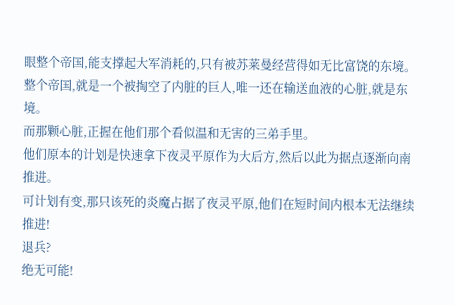眼整个帝国,能支撑起大军消耗的,只有被苏莱曼经营得如无比富饶的东境。
整个帝国,就是一个被掏空了内脏的巨人,唯一还在输送血液的心脏,就是东境。
而那颗心脏,正握在他们那个看似温和无害的三弟手里。
他们原本的计划是快速拿下夜灵平原作为大后方,然后以此为据点逐渐向南推进。
可计划有变,那只该死的炎魔占据了夜灵平原,他们在短时间内根本无法继续推进!
退兵?
绝无可能!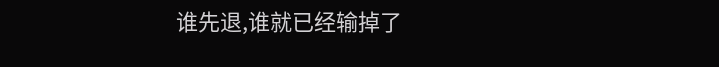谁先退,谁就已经输掉了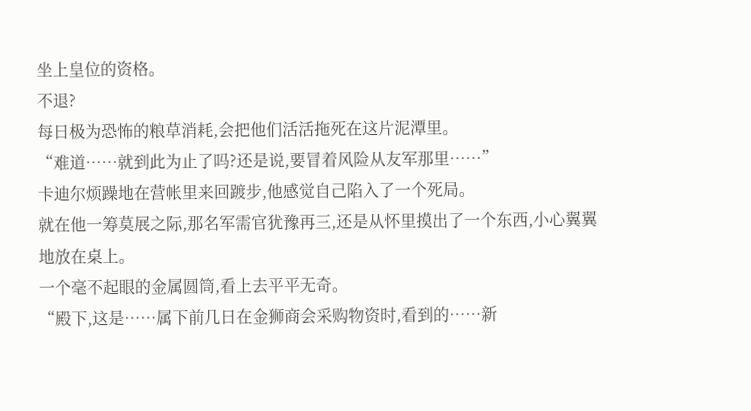坐上皇位的资格。
不退?
每日极为恐怖的粮草消耗,会把他们活活拖死在这片泥潭里。
“难道……就到此为止了吗?还是说,要冒着风险从友军那里……”
卡迪尔烦躁地在营帐里来回踱步,他感觉自己陷入了一个死局。
就在他一筹莫展之际,那名军需官犹豫再三,还是从怀里摸出了一个东西,小心翼翼地放在桌上。
一个毫不起眼的金属圆筒,看上去平平无奇。
“殿下,这是……属下前几日在金狮商会采购物资时,看到的……新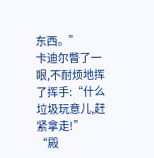东西。”
卡迪尔瞥了一眼,不耐烦地挥了挥手:“什么垃圾玩意儿,赶紧拿走!”
“殿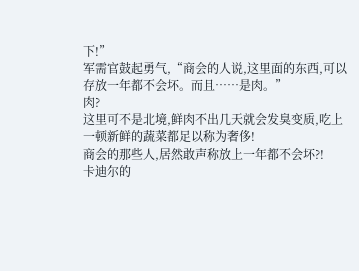下!”
军需官鼓起勇气,“商会的人说,这里面的东西,可以存放一年都不会坏。而且……是肉。”
肉?
这里可不是北境,鲜肉不出几天就会发臭变质,吃上一顿新鲜的蔬菜都足以称为奢侈!
商会的那些人,居然敢声称放上一年都不会坏?!
卡迪尔的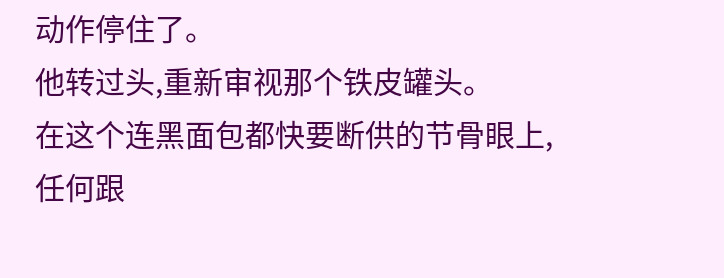动作停住了。
他转过头,重新审视那个铁皮罐头。
在这个连黑面包都快要断供的节骨眼上,任何跟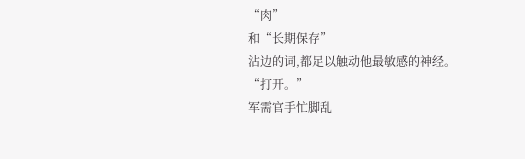“肉”
和“长期保存”
沾边的词,都足以触动他最敏感的神经。
“打开。”
军需官手忙脚乱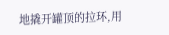地撬开罐顶的拉环,用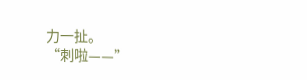力一扯。
“刺啦——”